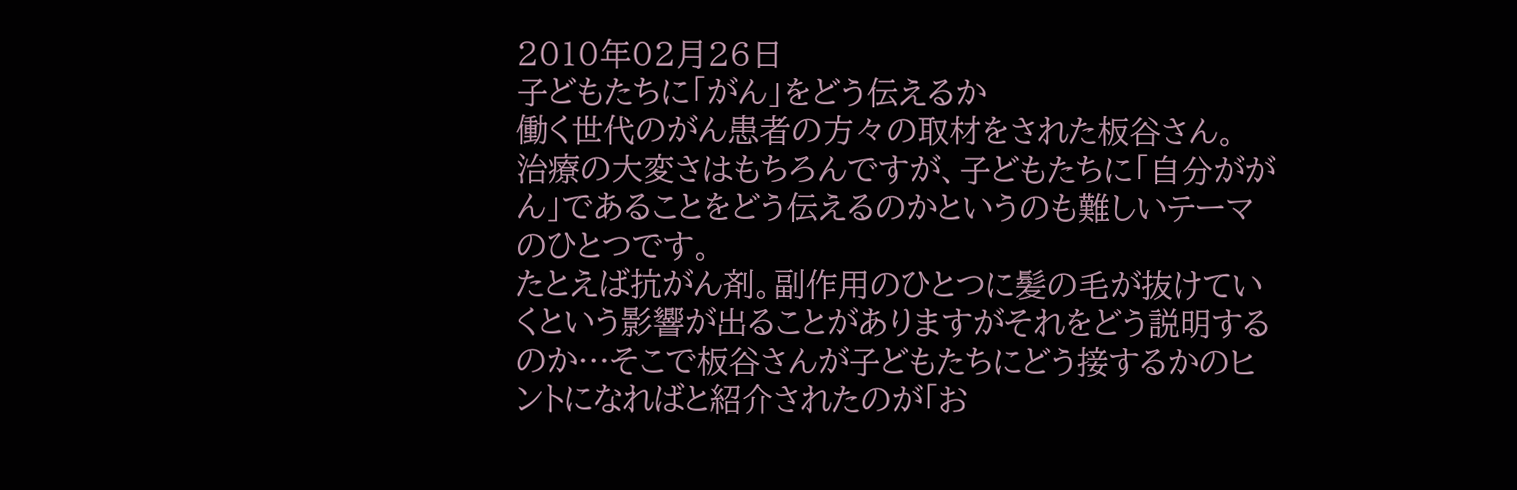2010年02月26日
子どもたちに「がん」をどう伝えるか
働く世代のがん患者の方々の取材をされた板谷さん。
治療の大変さはもちろんですが、子どもたちに「自分ががん」であることをどう伝えるのかというのも難しいテーマのひとつです。
たとえば抗がん剤。副作用のひとつに髪の毛が抜けていくという影響が出ることがありますがそれをどう説明するのか…そこで板谷さんが子どもたちにどう接するかのヒントになればと紹介されたのが「お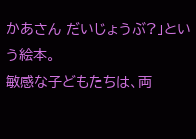かあさん だいじょうぶ?」という絵本。
敏感な子どもたちは、両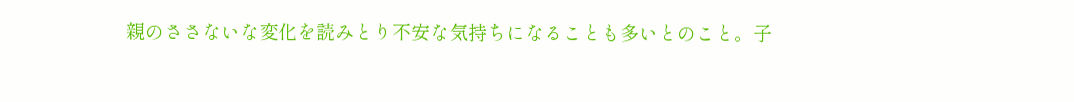親のささないな変化を読みとり不安な気持ちになることも多いとのこと。子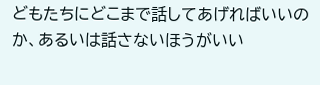どもたちにどこまで話してあげればいいのか、あるいは話さないほうがいい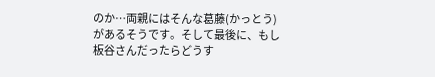のか…両親にはそんな葛藤(かっとう)があるそうです。そして最後に、もし板谷さんだったらどうす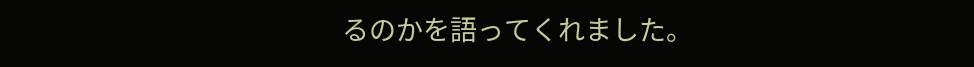るのかを語ってくれました。